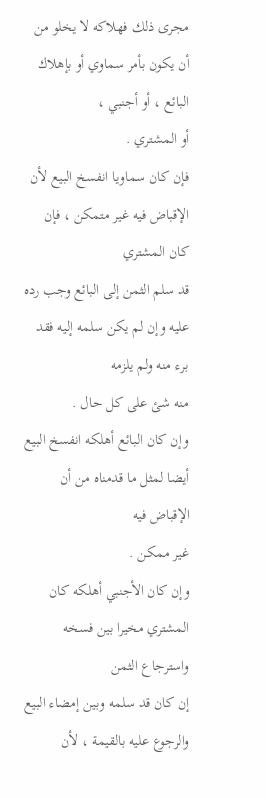مجرى ذلك فهلاكه لا يخلو من أن يكون بأمر سماوي أو بإهلاك البائع ، أو أجنبي ،
أو المشتري .
فإن كان سماويا انفسخ البيع لأن الإقباض فيه غير متمكن ، فإن كان المشتري
قد سلم الثمن إلى البائع وجب رده عليه وإن لم يكن سلمه إليه فقد برء منه ولم يلزمه
منه شئ على كل حال .
وإن كان البائع أهلكه انفسخ البيع أيضا لمثل ما قدمناه من أن الإقباض فيه
غير ممكن .
وإن كان الأجنبي أهلكه كان المشتري مخيرا بين فسخه واسترجاع الثمن
إن كان قد سلمه وبين إمضاء البيع والرجوع عليه بالقيمة ، لأن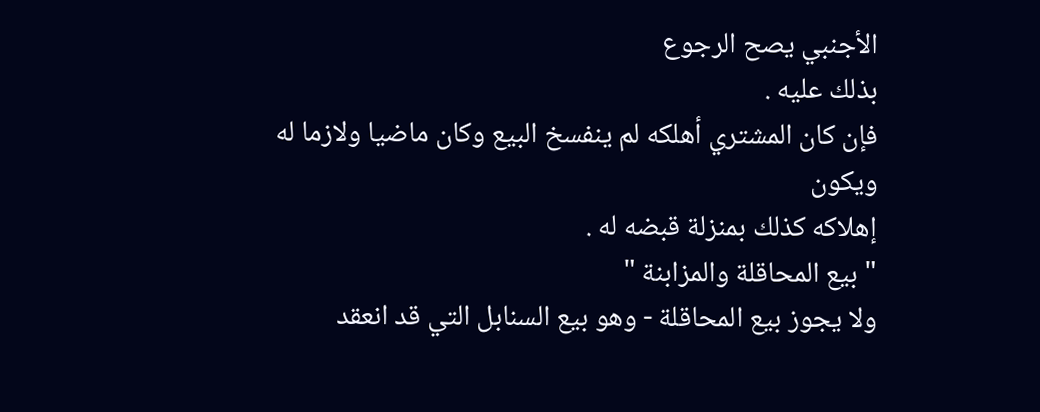الأجنبي يصح الرجوع
بذلك عليه .
فإن كان المشتري أهلكه لم ينفسخ البيع وكان ماضيا ولازما له ويكون
إهلاكه كذلك بمنزلة قبضه له .
" بيع المحاقلة والمزابنة "
ولا يجوز بيع المحاقلة - وهو بيع السنابل التي قد انعقد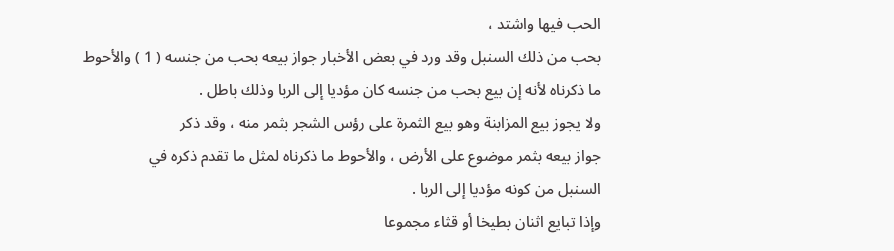الحب فيها واشتد ،
بحب من ذلك السنبل وقد ورد في بعض الأخبار جواز بيعه بحب من جنسه ( 1 ) والأحوط
ما ذكرناه لأنه إن بيع بحب من جنسه كان مؤديا إلى الربا وذلك باطل .
ولا يجوز بيع المزابنة وهو بيع الثمرة على رؤس الشجر بثمر منه ، وقد ذكر
جواز بيعه بثمر موضوع على الأرض ، والأحوط ما ذكرناه لمثل ما تقدم ذكره في
السنبل من كونه مؤديا إلى الربا .
وإذا تبايع اثنان بطيخا أو قثاء مجموعا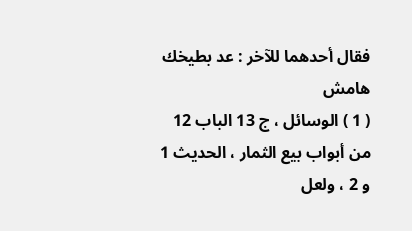فقال أحدهما للآخر : عد بطيخك
هامش
( 1 ) الوسائل ، ج 13 الباب 12 من أبواب بيع الثمار ، الحديث 1 و 2 ، ولعل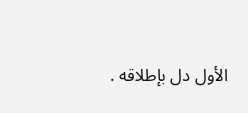الأول دل بإطلاقه .